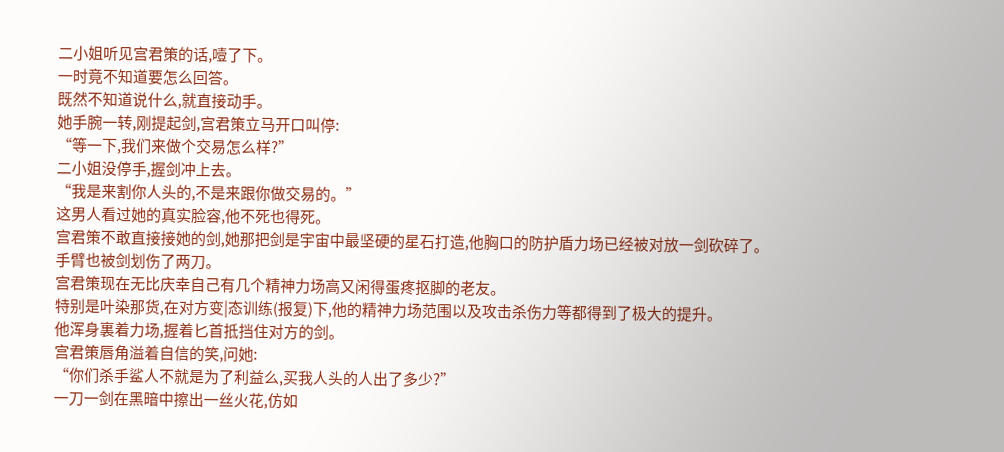二小姐听见宫君策的话,噎了下。
一时竟不知道要怎么回答。
既然不知道说什么,就直接动手。
她手腕一转,刚提起剑,宫君策立马开口叫停:
“等一下,我们来做个交易怎么样?”
二小姐没停手,握剑冲上去。
“我是来割你人头的,不是来跟你做交易的。”
这男人看过她的真实脸容,他不死也得死。
宫君策不敢直接接她的剑,她那把剑是宇宙中最坚硬的星石打造,他胸口的防护盾力场已经被对放一剑砍碎了。
手臂也被剑划伤了两刀。
宫君策现在无比庆幸自己有几个精神力场高又闲得蛋疼抠脚的老友。
特别是叶染那货,在对方变|态训练(报复)下,他的精神力场范围以及攻击杀伤力等都得到了极大的提升。
他浑身裏着力场,握着匕首抵挡住对方的剑。
宫君策唇角溢着自信的笑,问她:
“你们杀手鲨人不就是为了利益么,买我人头的人出了多少?”
一刀一剑在黑暗中擦出一丝火花,仿如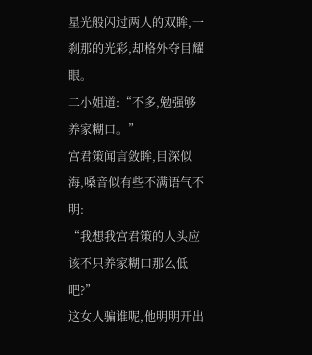星光般闪过两人的双眸,一刹那的光彩,却格外夺目耀眼。
二小姐道:“不多,勉强够养家糊口。”
宫君策闻言敛眸,目深似海,嗓音似有些不满语气不明:
“我想我宫君策的人头应该不只养家糊口那么低吧?”
这女人骗谁呢,他明明开出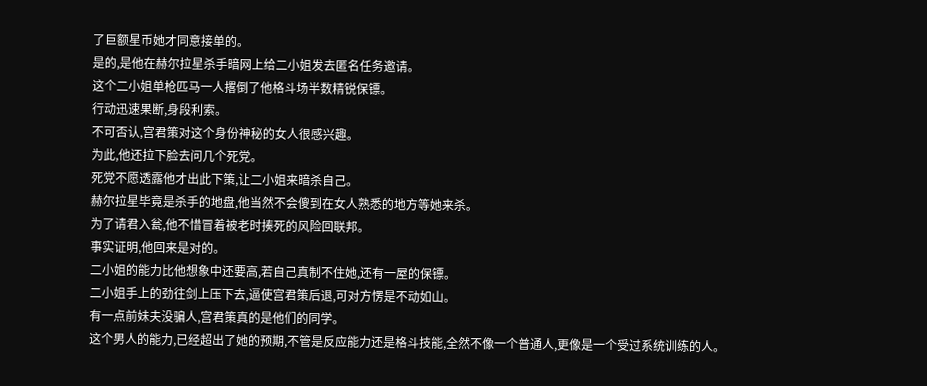了巨额星币她才同意接单的。
是的,是他在赫尔拉星杀手暗网上给二小姐发去匿名任务邀请。
这个二小姐单枪匹马一人撂倒了他格斗场半数精锐保镖。
行动迅速果断,身段利索。
不可否认,宫君策对这个身份神秘的女人很感兴趣。
为此,他还拉下脸去问几个死党。
死党不愿透露他才出此下策,让二小姐来暗杀自己。
赫尔拉星毕竟是杀手的地盘,他当然不会傻到在女人熟悉的地方等她来杀。
为了请君入瓮,他不惜冒着被老时揍死的风险回联邦。
事实证明,他回来是对的。
二小姐的能力比他想象中还要高,若自己真制不住她,还有一屋的保镖。
二小姐手上的劲往剑上压下去,逼使宫君策后退,可对方愣是不动如山。
有一点前妹夫没骗人,宫君策真的是他们的同学。
这个男人的能力,已经超出了她的预期,不管是反应能力还是格斗技能,全然不像一个普通人,更像是一个受过系统训练的人。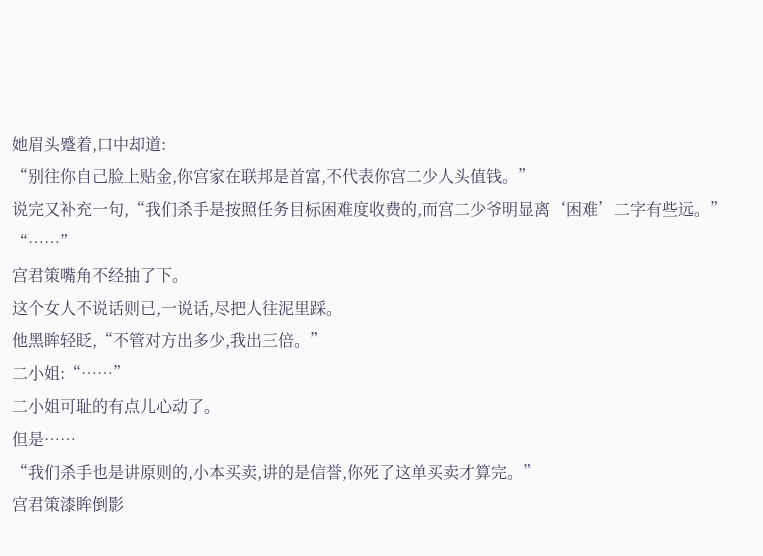她眉头蹙着,口中却道:
“别往你自己脸上贴金,你宫家在联邦是首富,不代表你宫二少人头值钱。”
说完又补充一句,“我们杀手是按照任务目标困难度收费的,而宫二少爷明显离‘困难’二字有些远。”
“……”
宫君策嘴角不经抽了下。
这个女人不说话则已,一说话,尽把人往泥里踩。
他黑眸轻眨,“不管对方出多少,我出三倍。”
二小姐:“……”
二小姐可耻的有点儿心动了。
但是……
“我们杀手也是讲原则的,小本买卖,讲的是信誉,你死了这单买卖才算完。”
宫君策漆眸倒影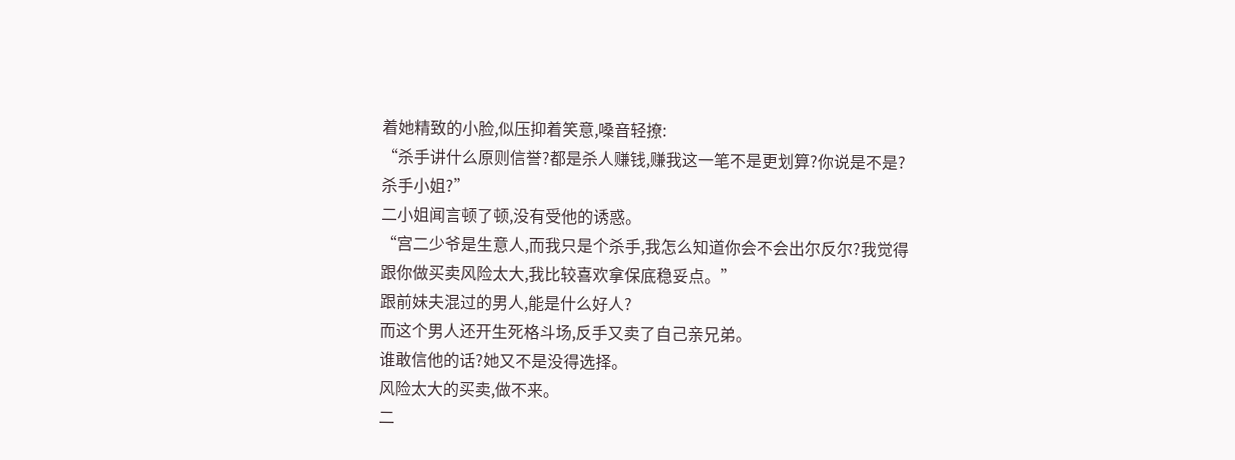着她精致的小脸,似压抑着笑意,嗓音轻撩:
“杀手讲什么原则信誉?都是杀人赚钱,赚我这一笔不是更划算?你说是不是?杀手小姐?”
二小姐闻言顿了顿,没有受他的诱惑。
“宫二少爷是生意人,而我只是个杀手,我怎么知道你会不会出尔反尔?我觉得跟你做买卖风险太大,我比较喜欢拿保底稳妥点。”
跟前妹夫混过的男人,能是什么好人?
而这个男人还开生死格斗场,反手又卖了自己亲兄弟。
谁敢信他的话?她又不是没得选择。
风险太大的买卖,做不来。
二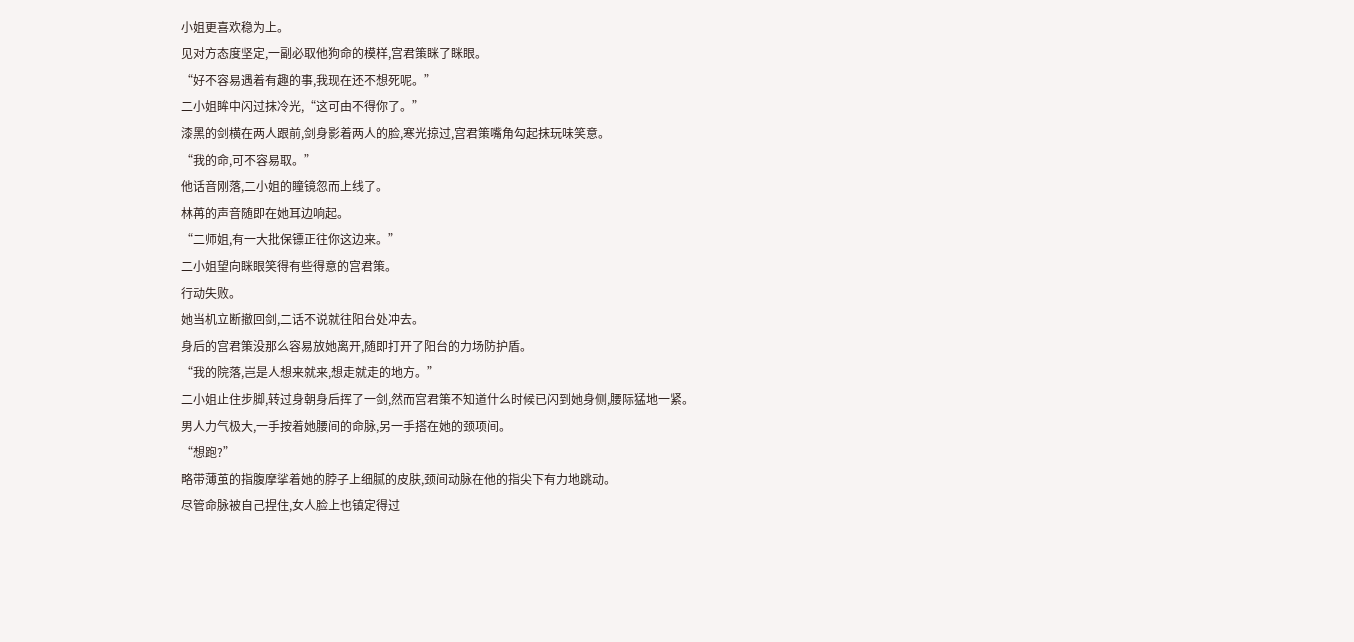小姐更喜欢稳为上。
见对方态度坚定,一副必取他狗命的模样,宫君策眯了眯眼。
“好不容易遇着有趣的事,我现在还不想死呢。”
二小姐眸中闪过抹冷光,“这可由不得你了。”
漆黑的剑横在两人跟前,剑身影着两人的脸,寒光掠过,宫君策嘴角勾起抹玩味笑意。
“我的命,可不容易取。”
他话音刚落,二小姐的瞳镜忽而上线了。
林苒的声音随即在她耳边响起。
“二师姐,有一大批保镖正往你这边来。”
二小姐望向眯眼笑得有些得意的宫君策。
行动失败。
她当机立断撤回剑,二话不说就往阳台处冲去。
身后的宫君策没那么容易放她离开,随即打开了阳台的力场防护盾。
“我的院落,岂是人想来就来,想走就走的地方。”
二小姐止住步脚,转过身朝身后挥了一剑,然而宫君策不知道什么时候已闪到她身侧,腰际猛地一紧。
男人力气极大,一手按着她腰间的命脉,另一手搭在她的颈项间。
“想跑?”
略带薄茧的指腹摩挲着她的脖子上细腻的皮肤,颈间动脉在他的指尖下有力地跳动。
尽管命脉被自己捏住,女人脸上也镇定得过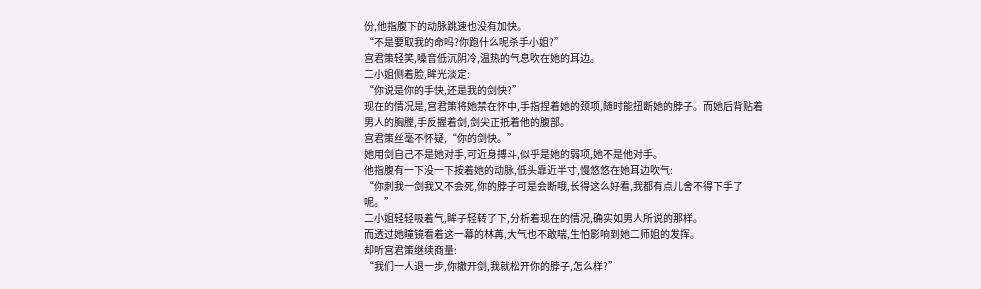份,他指腹下的动脉跳速也没有加快。
“不是要取我的命吗?你跑什么呢杀手小姐?”
宫君策轻笑,嗓音低沉阴冷,温热的气息吹在她的耳边。
二小姐侧着脸,眸光淡定:
“你说是你的手快,还是我的剑快?”
现在的情况是,宫君策将她禁在怀中,手指捏着她的颈项,随时能扭断她的脖子。而她后背贴着男人的胸膛,手反握着剑,剑尖正抵着他的腹部。
宫君策丝毫不怀疑,“你的剑快。”
她用剑自己不是她对手,可近身搏斗,似乎是她的弱项,她不是他对手。
他指腹有一下没一下按着她的动脉,低头靠近半寸,慢悠悠在她耳边吹气:
“你刺我一剑我又不会死,你的脖子可是会断哦,长得这么好看,我都有点儿舍不得下手了呢。”
二小姐轻轻吸着气,眸子轻转了下,分析着现在的情况,确实如男人所说的那样。
而透过她瞳镜看着这一幕的林苒,大气也不敢喘,生怕影响到她二师姐的发挥。
却听宫君策继续商量:
“我们一人退一步,你撤开剑,我就松开你的脖子,怎么样?”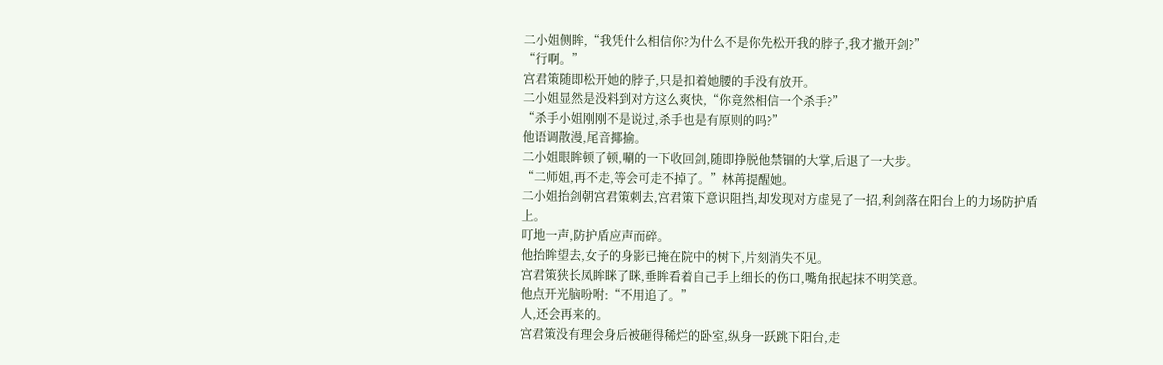二小姐侧眸,“我凭什么相信你?为什么不是你先松开我的脖子,我才撤开剑?”
“行啊。”
宫君策随即松开她的脖子,只是扣着她腰的手没有放开。
二小姐显然是没料到对方这么爽快,“你竟然相信一个杀手?”
“杀手小姐刚刚不是说过,杀手也是有原则的吗?”
他语调散漫,尾音揶揄。
二小姐眼眸顿了顿,唰的一下收回剑,随即挣脱他禁锢的大掌,后退了一大步。
“二师姐,再不走,等会可走不掉了。”林苒提醒她。
二小姐抬剑朝宫君策刺去,宫君策下意识阻挡,却发现对方虚晃了一招,利剑落在阳台上的力场防护盾上。
叮地一声,防护盾应声而碎。
他抬眸望去,女子的身影已掩在院中的树下,片刻消失不见。
宫君策狭长凤眸眯了眯,垂眸看着自己手上细长的伤口,嘴角抿起抹不明笑意。
他点开光脑吩咐:“不用追了。”
人,还会再来的。
宫君策没有理会身后被砸得稀烂的卧室,纵身一跃跳下阳台,走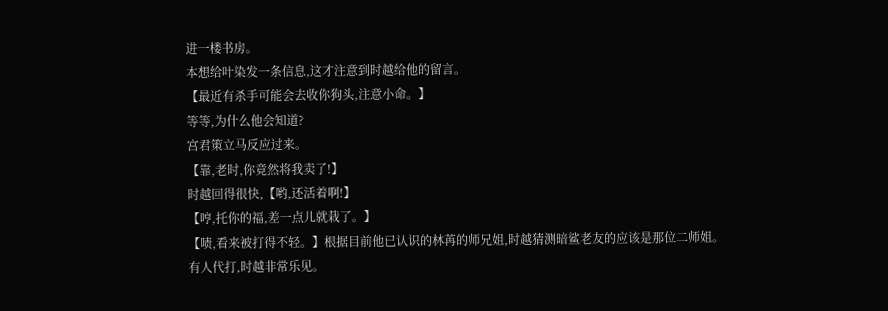进一楼书房。
本想给叶染发一条信息,这才注意到时越给他的留言。
【最近有杀手可能会去收你狗头,注意小命。】
等等,为什么他会知道?
宫君策立马反应过来。
【靠,老时,你竟然将我卖了!】
时越回得很快,【哟,还活着啊!】
【哼,托你的福,差一点儿就栽了。】
【啧,看来被打得不轻。】根据目前他已认识的林苒的师兄姐,时越猜测暗鲨老友的应该是那位二师姐。
有人代打,时越非常乐见。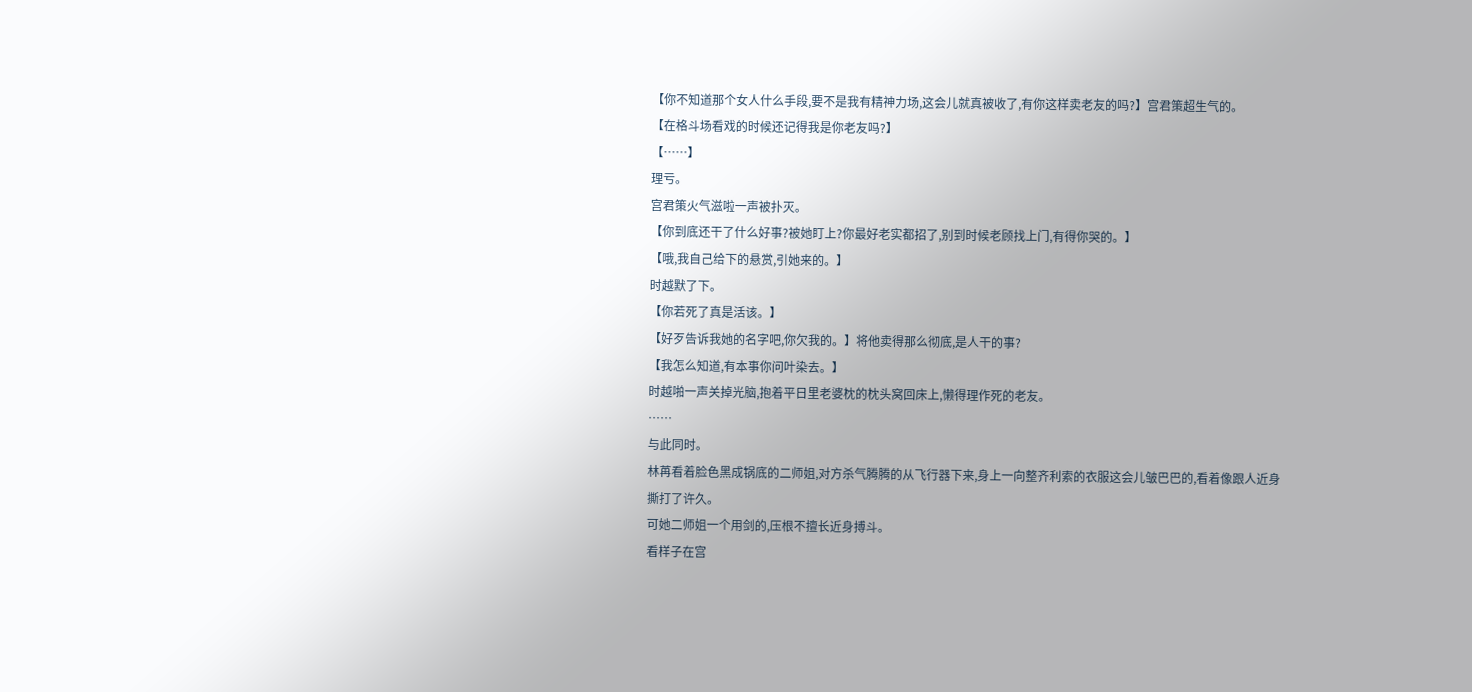【你不知道那个女人什么手段,要不是我有精神力场,这会儿就真被收了,有你这样卖老友的吗?】宫君策超生气的。
【在格斗场看戏的时候还记得我是你老友吗?】
【……】
理亏。
宫君策火气滋啦一声被扑灭。
【你到底还干了什么好事?被她盯上?你最好老实都招了,别到时候老顾找上门,有得你哭的。】
【哦,我自己给下的悬赏,引她来的。】
时越默了下。
【你若死了真是活该。】
【好歹告诉我她的名字吧,你欠我的。】将他卖得那么彻底,是人干的事?
【我怎么知道,有本事你问叶染去。】
时越啪一声关掉光脑,抱着平日里老婆枕的枕头窝回床上,懒得理作死的老友。
……
与此同时。
林苒看着脸色黑成锅底的二师姐,对方杀气腾腾的从飞行器下来,身上一向整齐利索的衣服这会儿皱巴巴的,看着像跟人近身撕打了许久。
可她二师姐一个用剑的,压根不擅长近身搏斗。
看样子在宫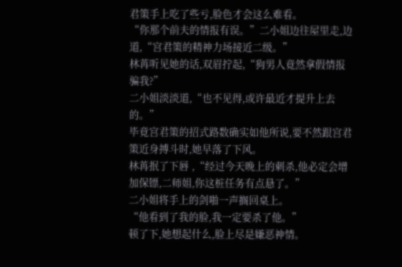君策手上吃了些亏,脸色才会这么难看。
“你那个前夫的情报有误。”二小姐边往屋里走,边道,“宫君策的精神力场接近二级。”
林苒听见她的话,双眉拧起,“狗男人竟然拿假情报骗我?”
二小姐淡淡道,“也不见得,或许最近才提升上去的。”
毕竟宫君策的招式路数确实如他所说,要不然跟宫君策近身搏斗时,她早落了下风。
林苒抿了下唇 ,“经过今天晚上的刺杀,他必定会增加保镖,二师姐,你这桩任务有点悬了。”
二小姐将手上的剑啪一声搁回桌上。
“他看到了我的脸,我一定要杀了他。”
顿了下,她想起什么,脸上尽是嫌恶神情。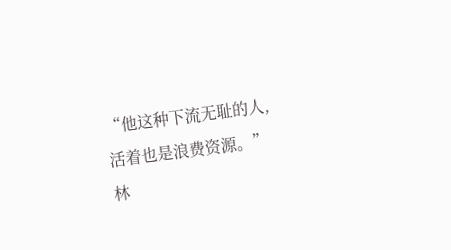“他这种下流无耻的人,活着也是浪费资源。”
林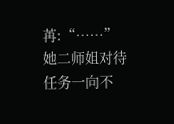苒:“……”
她二师姐对待任务一向不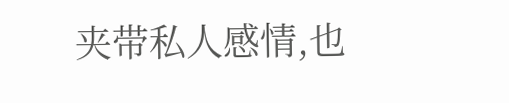夹带私人感情,也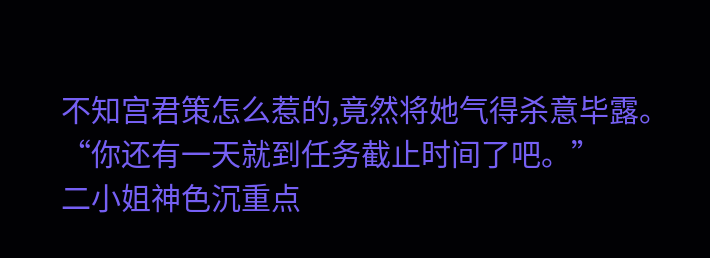不知宫君策怎么惹的,竟然将她气得杀意毕露。
“你还有一天就到任务截止时间了吧。”
二小姐神色沉重点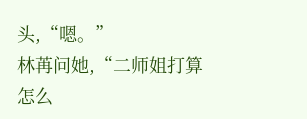头,“嗯。”
林苒问她,“二师姐打算怎么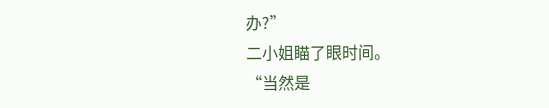办?”
二小姐瞄了眼时间。
“当然是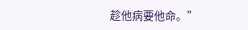趁他病要他命。”